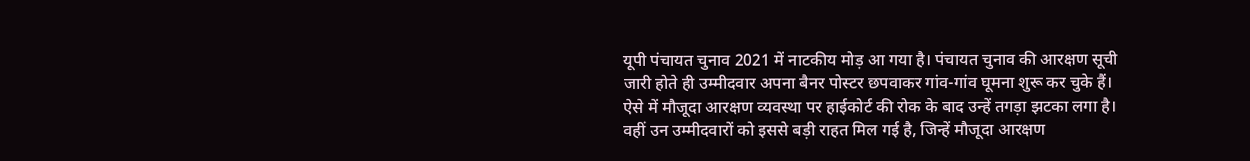यूपी पंचायत चुनाव 2021 में नाटकीय मोड़ आ गया है। पंचायत चुनाव की आरक्षण सूची जारी होते ही उम्मीदवार अपना बैनर पोस्टर छपवाकर गांव-गांव घूमना शुरू कर चुके हैं। ऐसे में मौजूदा आरक्षण व्यवस्था पर हाईकोर्ट की रोक के बाद उन्हें तगड़ा झटका लगा है। वहीं उन उम्मीदवारों को इससे बड़ी राहत मिल गई है, जिन्हें मौजूदा आरक्षण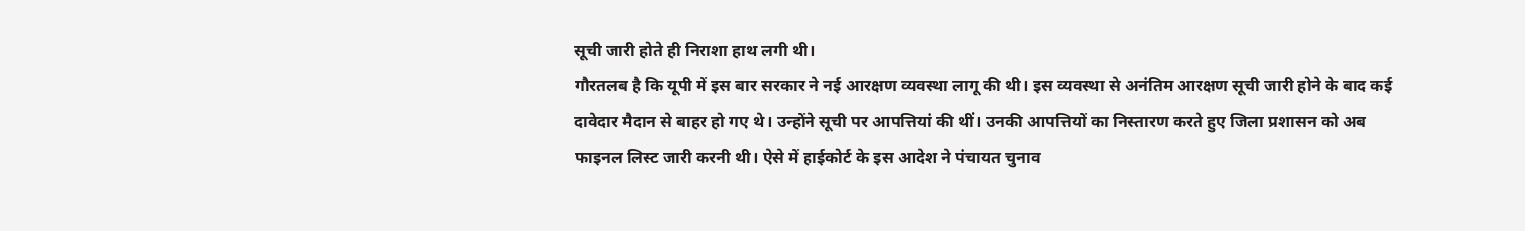सूची जारी होते ही निराशा हाथ लगी थी।
गौरतलब है कि यूपी में इस बार सरकार ने नई आरक्षण व्यवस्था लागू की थी। इस व्यवस्था से अनंतिम आरक्षण सूची जारी होने के बाद कई दावेदार मैदान से बाहर हो गए थे। उन्होंने सूची पर आपत्तियां की थीं। उनकी आपत्तियों का निस्तारण करते हुए जिला प्रशासन को अब फाइनल लिस्ट जारी करनी थी। ऐसे में हाईकोर्ट के इस आदेश ने पंचायत चुनाव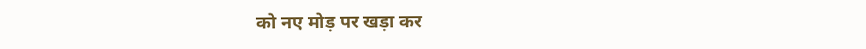को नए मोड़ पर खड़ा कर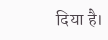दिया है।